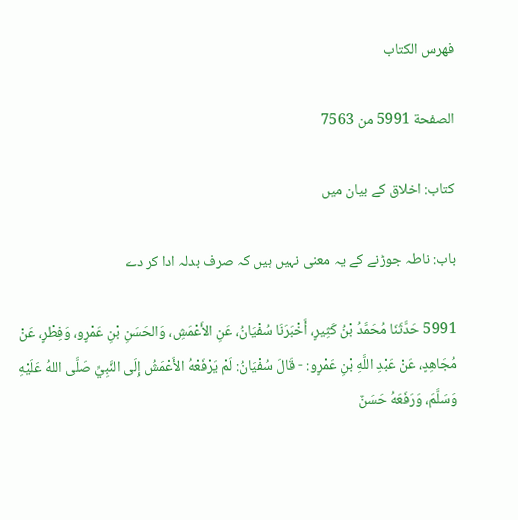فهرس الكتاب

الصفحة 5991 من 7563

کتاب: اخلاق کے بیان میں

باب: ناطہ جوڑنے کے یہ معنی نہیں ہیں کہ صرف بدلہ ادا کر دے

5991 حَدَّثَنَا مُحَمَّدُ بْنُ كَثِيرٍ، أَخْبَرَنَا سُفْيَانُ، عَنِ الأَعْمَشِ، وَالحَسَنِ بْنِ عَمْرٍو، وَفِطْرٍ، عَنْ مُجَاهِدٍ، عَنْ عَبْدِ اللَّهِ بْنِ عَمْرٍو: - قَالَ سُفْيَانُ: لَمْ يَرْفَعْهُ الأَعْمَشُ إِلَى النَّبِيِّ صَلَّى اللهُ عَلَيْهِ وَسَلَّمَ، وَرَفَعَهُ حَسَنٌ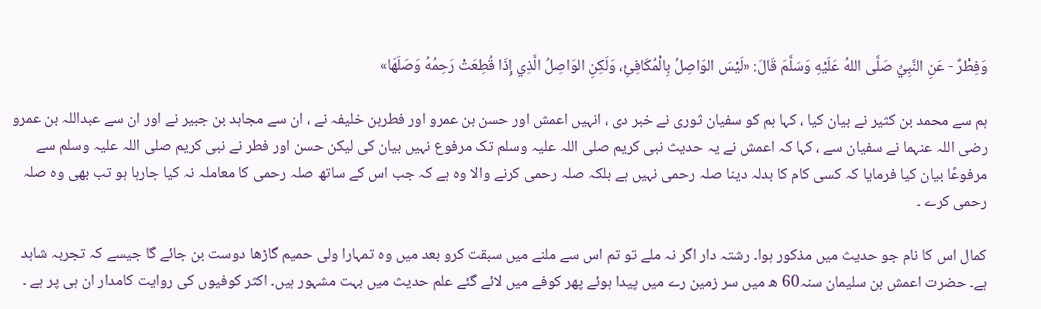وَفِطْرٌ - عَنِ النَّبِيِّ صَلَّى اللهُ عَلَيْهِ وَسَلَّمَ قَالَ: «لَيْسَ الوَاصِلُ بِالْمُكَافِئِ، وَلَكِنِ الوَاصِلُ الَّذِي إِذَا قُطِعَتْ رَحِمُهُ وَصَلَهَا»

ہم سے محمد بن کثیر نے بیان کیا ، کہا ہم کو سفیان ثوری نے خبر دی ، انہیں اعمش اور حسن بن عمرو اور فطربن خلیفہ نے ، ان سے مجاہد بن جبیر نے اور ان سے عبداللہ بن عمرو رضی اللہ عنہما نے سفیان سے ، کہا کہ اعمش نے یہ حدیث نبی کریم صلی اللہ علیہ وسلم تک مرفوع نہیں بیان کی لیکن حسن اور فطر نے نبی کریم صلی اللہ علیہ وسلم سے مرفوعًا بیان کیا فرمایا کہ کسی کام کا بدلہ دینا صلہ رحمی نہیں ہے بلکہ صلہ رحمی کرنے والا وہ ہے کہ جب اس کے ساتھ صلہ رحمی کا معاملہ نہ کیا جارہا ہو تب بھی وہ صلہ رحمی کرے ۔

کمال اس کا نام جو حدیث میں مذکور ہوا۔ رشتہ دار اگر نہ ملے تو تم اس سے ملنے میں سبقت کرو بعد میں وہ تمہارا ولی حمیم گاڑھا دوست بن جائے گا جیسے کہ تجربہ شاہد ہے۔ حضرت اعمش بن سلیمان سنہ60 ھ میں سر زمین رے میں پیدا ہوئے پھر کوفے میں لائے گئے علم حدیث میں بہت مشہور ہیں۔ اکثر کوفیوں کی روایت کامدار ان ہی پر ہے ۔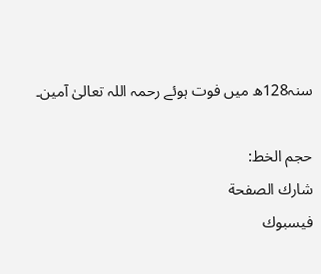سنہ128ھ میں فوت ہوئے رحمہ اللہ تعالیٰ آمین۔

حجم الخط:
شارك الصفحة
فيسبوك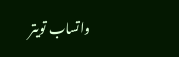واتساب تويتر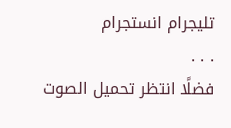تليجرام انستجرام
. . .
فضلًا انتظر تحميل الصوت